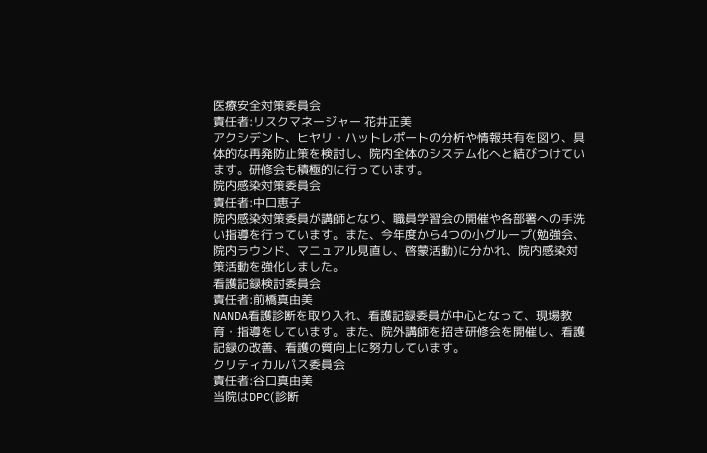医療安全対策委員会
責任者:リスクマネージャー 花井正美
アクシデント、ヒヤリ・ハットレポートの分析や情報共有を図り、具体的な再発防止策を検討し、院内全体のシステム化へと結びつけています。研修会も積極的に行っています。
院内感染対策委員会
責任者:中口恵子
院内感染対策委員が講師となり、職員学習会の開催や各部署への手洗い指導を行っています。また、今年度から4つの小グループ(勉強会、院内ラウンド、マニュアル見直し、啓蒙活動)に分かれ、院内感染対策活動を強化しました。
看護記録検討委員会
責任者:前橋真由美
NANDA看護診断を取り入れ、看護記録委員が中心となって、現場教育・指導をしています。また、院外講師を招き研修会を開催し、看護記録の改善、看護の質向上に努力しています。
クリティカルパス委員会
責任者:谷口真由美
当院はDPC(診断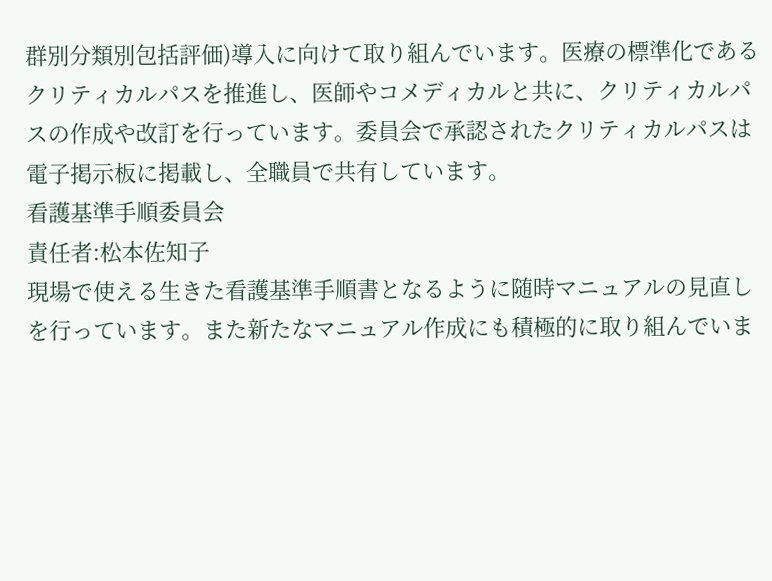群別分類別包括評価)導入に向けて取り組んでいます。医療の標準化であるクリティカルパスを推進し、医師やコメディカルと共に、クリティカルパスの作成や改訂を行っています。委員会で承認されたクリティカルパスは電子掲示板に掲載し、全職員で共有しています。
看護基準手順委員会
責任者:松本佐知子
現場で使える生きた看護基準手順書となるように随時マニュアルの見直しを行っています。また新たなマニュアル作成にも積極的に取り組んでいま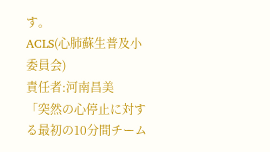す。
ACLS(心肺蘇生普及小委員会)
責任者:河南昌美
「突然の心停止に対する最初の10分間チーム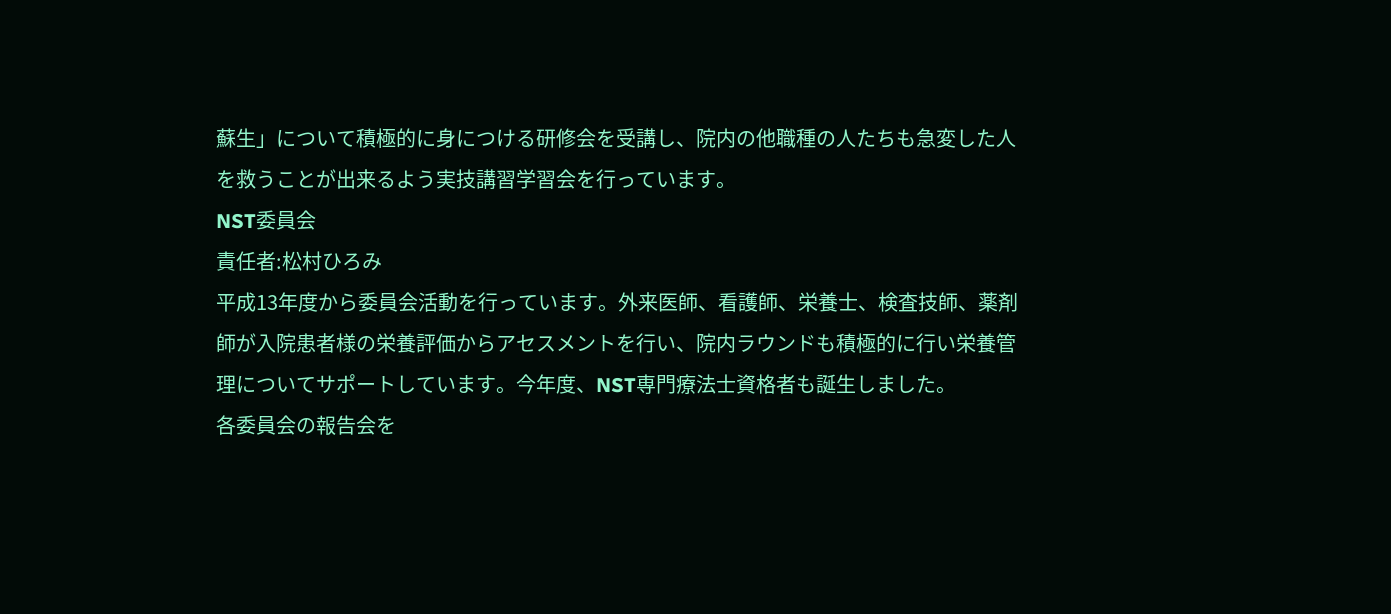蘇生」について積極的に身につける研修会を受講し、院内の他職種の人たちも急変した人を救うことが出来るよう実技講習学習会を行っています。
NST委員会
責任者:松村ひろみ
平成13年度から委員会活動を行っています。外来医師、看護師、栄養士、検査技師、薬剤師が入院患者様の栄養評価からアセスメントを行い、院内ラウンドも積極的に行い栄養管理についてサポートしています。今年度、NST専門療法士資格者も誕生しました。
各委員会の報告会を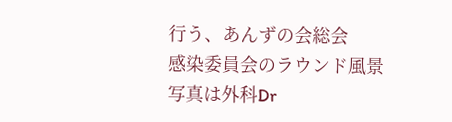行う、あんずの会総会
感染委員会のラウンド風景
写真は外科Dr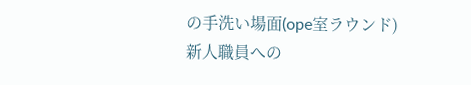の手洗い場面(ope室ラウンド)
新人職員への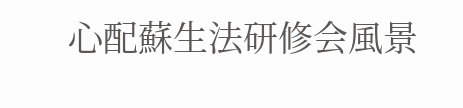心配蘇生法研修会風景